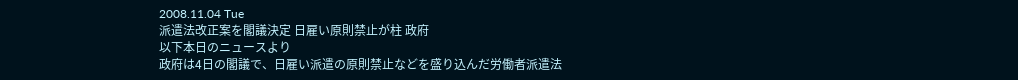2008.11.04 Tue
派遣法改正案を閣議決定 日雇い原則禁止が柱 政府
以下本日のニュースより
政府は4日の閣議で、日雇い派遣の原則禁止などを盛り込んだ労働者派遣法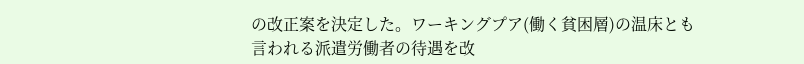の改正案を決定した。ワーキングプア(働く貧困層)の温床とも言われる派遣労働者の待遇を改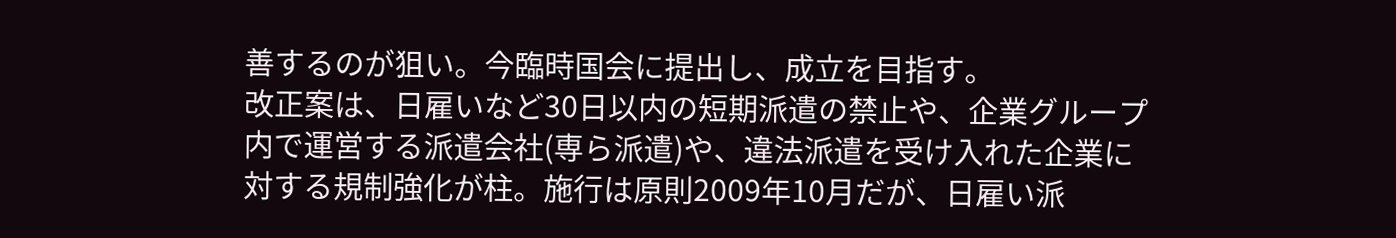善するのが狙い。今臨時国会に提出し、成立を目指す。
改正案は、日雇いなど30日以内の短期派遣の禁止や、企業グループ内で運営する派遣会社(専ら派遣)や、違法派遣を受け入れた企業に対する規制強化が柱。施行は原則2009年10月だが、日雇い派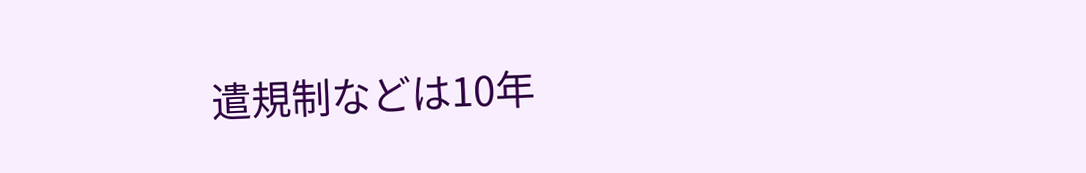遣規制などは10年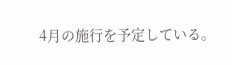4月の施行を予定している。